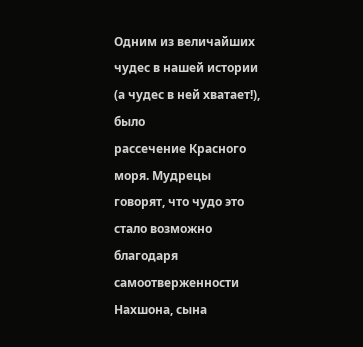Одним из величайших чудес в нашей истории (а чудес в ней хватает!), было
рассечение Красного моря. Мудрецы говорят, что чудо это стало возможно благодаря
самоотверженности Нахшона, сына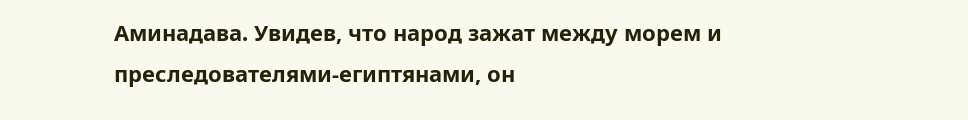Аминадава. Увидев, что народ зажат между морем и
преследователями-египтянами, он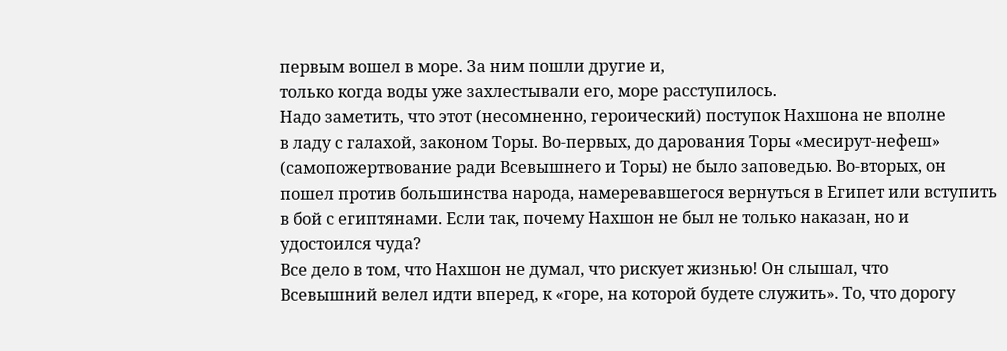первым вошел в море. За ним пошли другие и,
только когда воды уже захлестывали его, море расступилось.
Надо заметить, что этот (несомненно, героический) поступок Нахшона не вполне
в ладу с галахой, законом Торы. Во-первых, до дарования Торы «месирут-нефеш»
(самопожертвование ради Всевышнего и Торы) не было заповедью. Во-вторых, он
пошел против большинства народа, намеревавшегося вернуться в Египет или вступить
в бой с египтянами. Если так, почему Нахшон не был не только наказан, но и
удостоился чуда?
Все дело в том, что Нахшон не думал, что рискует жизнью! Он слышал, что
Всевышний велел идти вперед, к «горе, на которой будете служить». То, что дорогу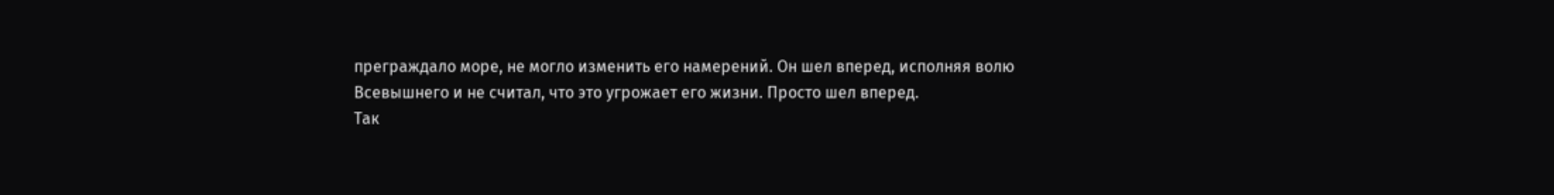преграждало море, не могло изменить его намерений. Он шел вперед, исполняя волю
Всевышнего и не считал, что это угрожает его жизни. Просто шел вперед.
Так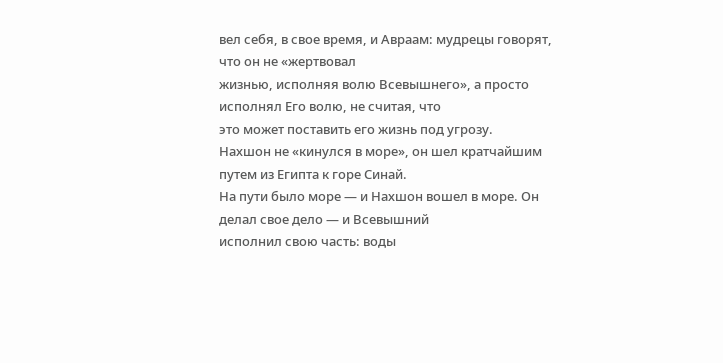вел себя, в свое время, и Авраам: мудрецы говорят, что он не «жертвовал
жизнью, исполняя волю Всевышнего», а просто исполнял Его волю, не считая, что
это может поставить его жизнь под угрозу.
Нахшон не «кинулся в море», он шел кратчайшим путем из Египта к горе Синай.
На пути было море — и Нахшон вошел в море. Он делал свое дело — и Всевышний
исполнил свою часть: воды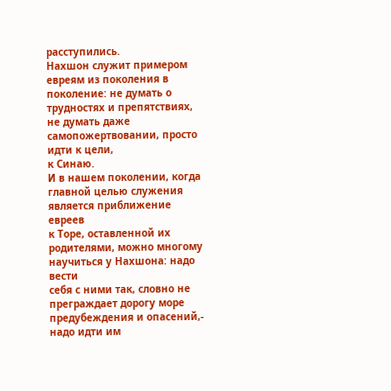расступились.
Нахшон служит примером евреям из поколения в поколение: не думать о
трудностях и препятствиях, не думать даже самопожертвовании, просто идти к цели,
к Синаю.
И в нашем поколении, когда главной целью служения является приближение евреев
к Торе, оставленной их родителями, можно многому научиться у Нахшона: надо вести
себя с ними так, словно не преграждает дорогу море предубеждения и опасений,-
надо идти им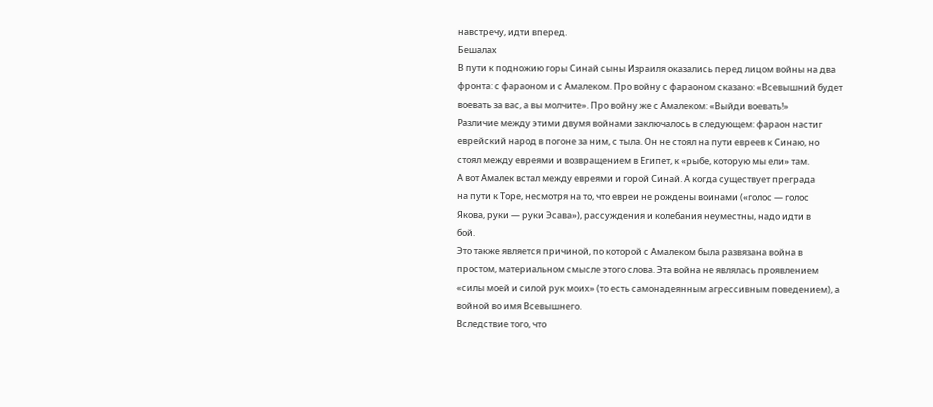навстречу, идти вперед.
Бешалах
В пути к подножию горы Синай сыны Израиля оказались перед лицом войны на два
фронта: с фараоном и с Амалеком. Про войну с фараоном сказано: «Всевышний будет
воевать за вас, а вы молчите». Про войну же с Амалеком: «Выйди воевать!»
Различие между этими двумя войнами заключалось в следующем: фараон настиг
еврейский народ в погоне за ним, с тыла. Он не стоял на пути евреев к Синаю, но
стоял между евреями и возвращением в Египет, к «рыбе, которую мы ели» там.
А вот Амалек встал между евреями и горой Синай. А когда существует преграда
на пути к Торе, несмотря на то, что евреи не рождены воинами («голос — голос
Якова, руки — руки Эсава»), рассуждения и колебания неуместны, надо идти в
бой.
Это также является причиной, по которой с Амалеком была развязана война в
простом, материальном смысле этого слова. Эта война не являлась проявлением
«силы моей и силой рук моих» (то есть самонадеянным агрессивным поведением), а
войной во имя Всевышнего.
Вследствие того, что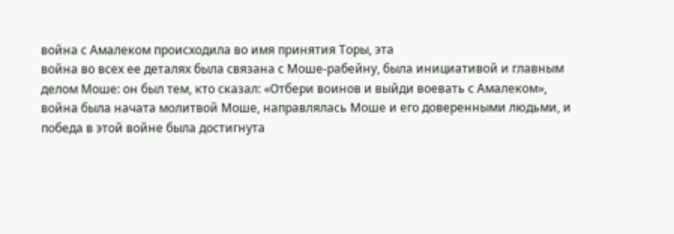война с Амалеком происходила во имя принятия Торы, эта
война во всех ее деталях была связана с Моше-рабейну, была инициативой и главным
делом Моше: он был тем, кто сказал: «Отбери воинов и выйди воевать с Амалеком»,
война была начата молитвой Моше, направлялась Моше и его доверенными людьми, и
победа в этой войне была достигнута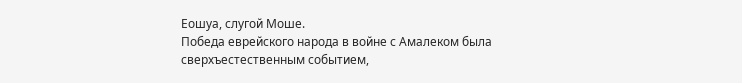Еошуа, слугой Моше.
Победа еврейского народа в войне с Амалеком была сверхъестественным событием,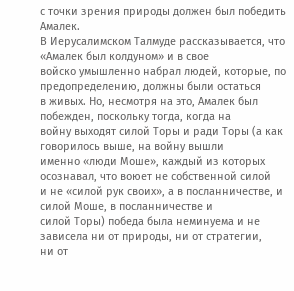с точки зрения природы должен был победить Амалек.
В Иерусалимском Талмуде рассказывается, что «Амалек был колдуном» и в свое
войско умышленно набрал людей, которые, по предопределению, должны были остаться
в живых. Но, несмотря на это, Амалек был побежден, поскольку тогда, когда на
войну выходят силой Торы и ради Торы (а как говорилось выше, на войну вышли
именно «люди Моше», каждый из которых осознавал, что воюет не собственной силой
и не «силой рук своих», а в посланничестве, и силой Моше, в посланничестве и
силой Торы) победа была неминуема и не зависела ни от природы, ни от стратегии,
ни от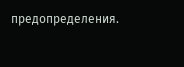предопределения.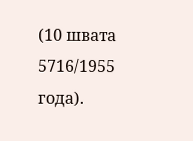(10 швата 5716/1955 года).